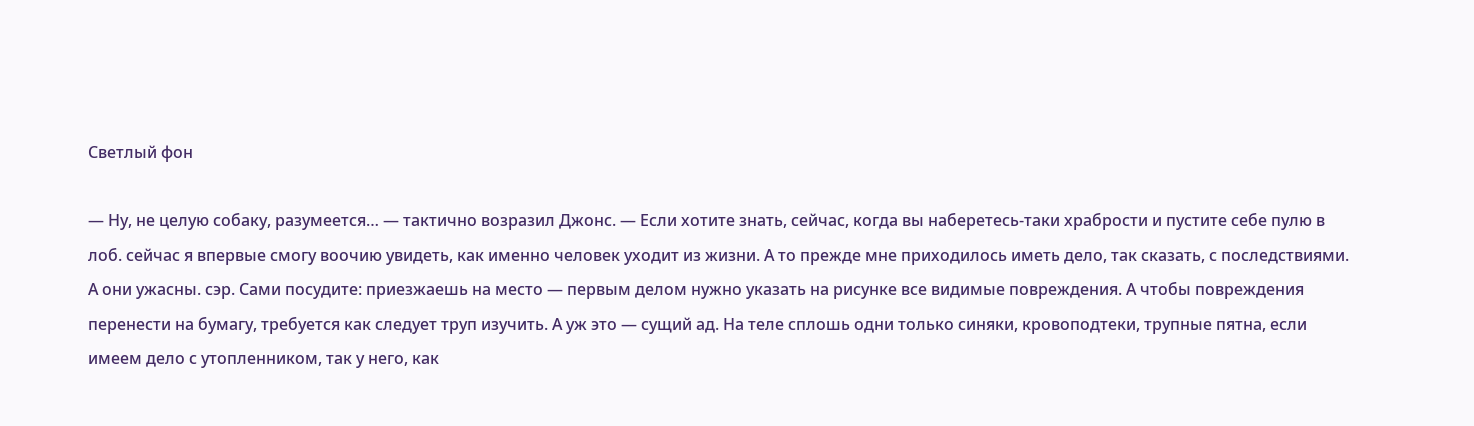Светлый фон

— Ну, не целую собаку, разумеется… — тактично возразил Джонс. — Если хотите знать, сейчас, когда вы наберетесь-таки храбрости и пустите себе пулю в лоб. сейчас я впервые смогу воочию увидеть, как именно человек уходит из жизни. А то прежде мне приходилось иметь дело, так сказать, с последствиями. А они ужасны. сэр. Сами посудите: приезжаешь на место — первым делом нужно указать на рисунке все видимые повреждения. А чтобы повреждения перенести на бумагу, требуется как следует труп изучить. А уж это — сущий ад. На теле сплошь одни только синяки, кровоподтеки, трупные пятна, если имеем дело с утопленником, так у него, как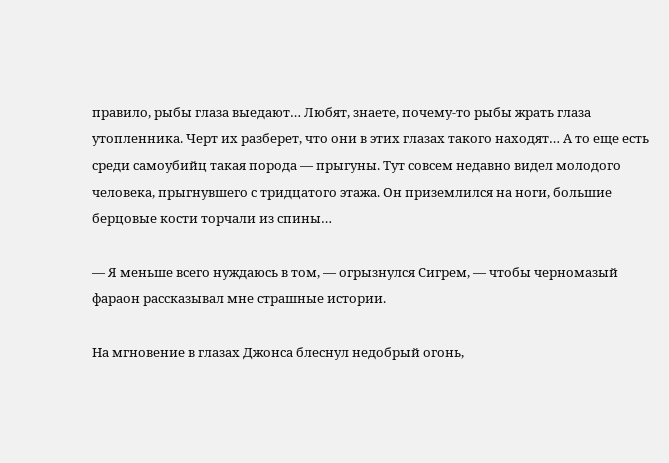правило, рыбы глаза выедают… Любят, знаете, почему-то рыбы жрать глаза утопленника. Черт их разберет, что они в этих глазах такого находят… А то еще есть среди самоубийц такая порода — прыгуны. Тут совсем недавно видел молодого человека, прыгнувшего с тридцатого этажа. Он приземлился на ноги, большие берцовые кости торчали из спины…

— Я меньше всего нуждаюсь в том, — огрызнулся Сигрем, — чтобы черномазый фараон рассказывал мне страшные истории.

На мгновение в глазах Джонса блеснул недобрый огонь,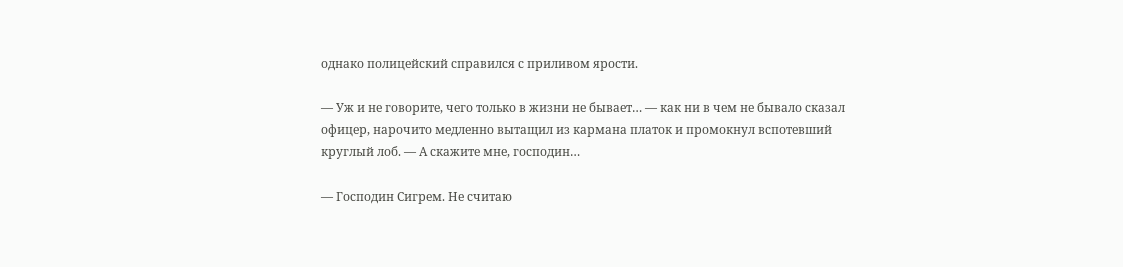однако полицейский справился с приливом ярости.

— Уж и не говорите, чего только в жизни не бывает… — как ни в чем не бывало сказал офицер, нарочито медленно вытащил из кармана платок и промокнул вспотевший круглый лоб. — А скажите мне, господин…

— Господин Сигрем. Не считаю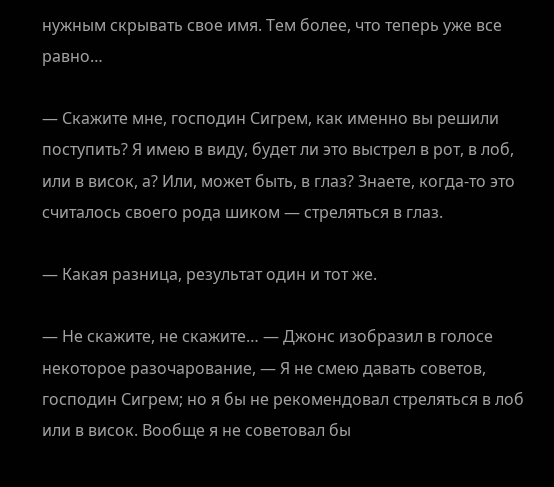нужным скрывать свое имя. Тем более, что теперь уже все равно…

— Скажите мне, господин Сигрем, как именно вы решили поступить? Я имею в виду, будет ли это выстрел в рот, в лоб, или в висок, а? Или, может быть, в глаз? Знаете, когда-то это считалось своего рода шиком — стреляться в глаз.

— Какая разница, результат один и тот же.

— Не скажите, не скажите… — Джонс изобразил в голосе некоторое разочарование, — Я не смею давать советов, господин Сигрем; но я бы не рекомендовал стреляться в лоб или в висок. Вообще я не советовал бы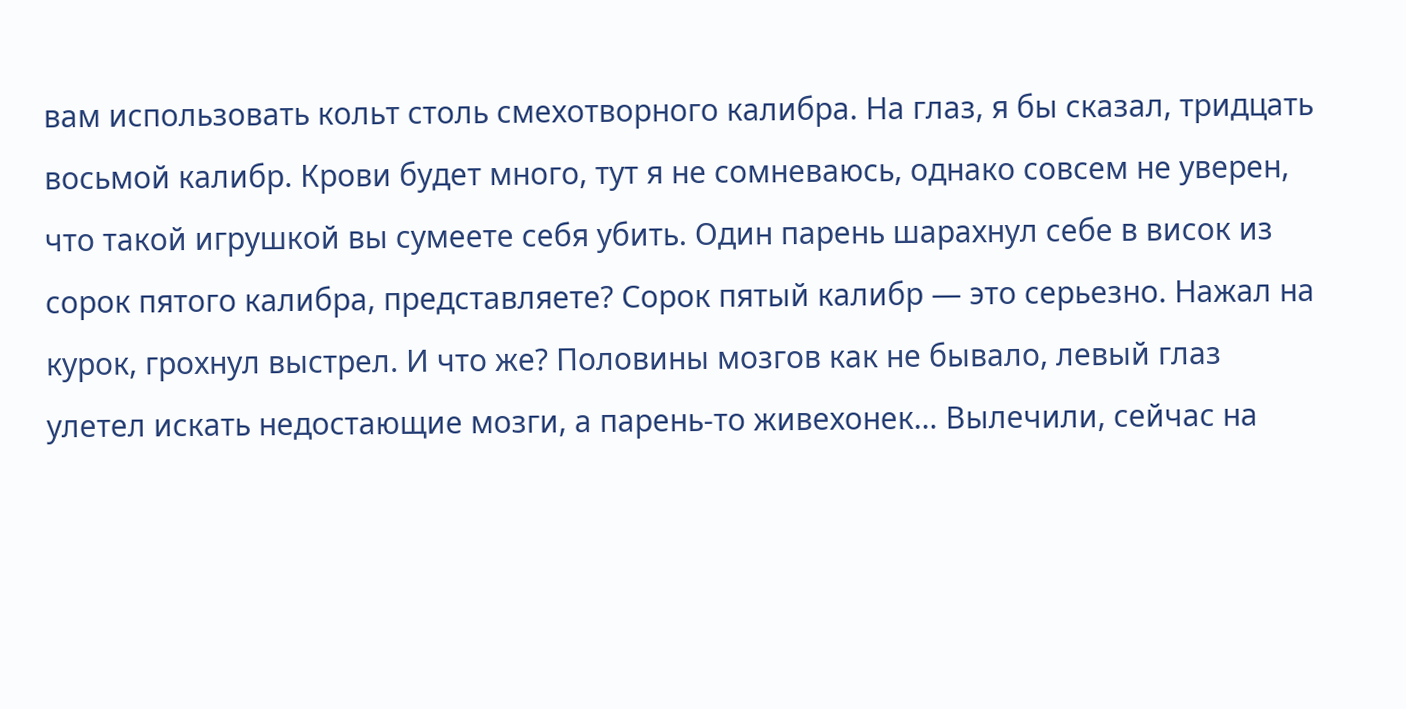вам использовать кольт столь смехотворного калибра. На глаз, я бы сказал, тридцать восьмой калибр. Крови будет много, тут я не сомневаюсь, однако совсем не уверен, что такой игрушкой вы сумеете себя убить. Один парень шарахнул себе в висок из сорок пятого калибра, представляете? Сорок пятый калибр — это серьезно. Нажал на курок, грохнул выстрел. И что же? Половины мозгов как не бывало, левый глаз улетел искать недостающие мозги, а парень-то живехонек… Вылечили, сейчас на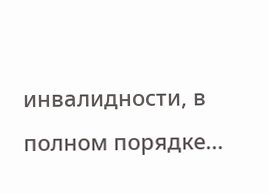инвалидности, в полном порядке…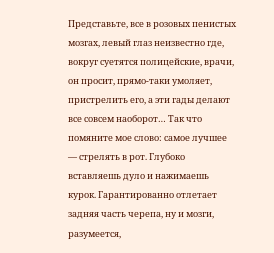Представьте, все в розовых пенистых мозгах, левый глаз неизвестно где, вокруг суетятся полицейские, врачи, он просит, прямо-таки умоляет, пристрелить его, а эти гады делают все совсем наоборот… Так что помяните мое слово: самое лучшее — стрелять в рот. Глубоко вставляешь дуло и нажимаешь курок. Гарантированно отлетает задняя часть черепа, ну и мозги, разумеется,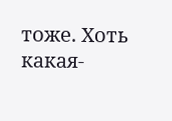тоже. Хоть какая-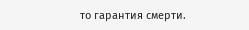то гарантия смерти.